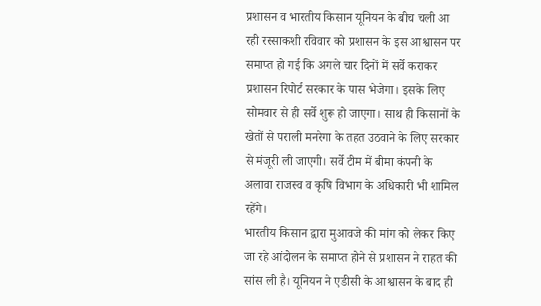प्रशासन व भारतीय किसान यूनियन के बीच चली आ रही रस्साकशी रविवार को प्रशासन के इस आश्वासन पर समाप्त हो गई कि अगले चार दिनों में सर्वे कराकर प्रशासन रिपोर्ट सरकार के पास भेजेगा। इसके लिए सोमवार से ही सर्वे शुरू हो जाएगा। साथ ही किसानों के खेतों से पराली मनरेगा के तहत उठवाने के लिए सरकार से मंजूरी ली जाएगी। सर्वे टीम में बीमा कंपनी के अलावा राजस्व व कृषि विभाग के अधिकारी भी शामिल रहेंगे।
भारतीय किसान द्वारा मुआवजे की मांग को लेकर किए जा रहे आंदोलन के समाप्त होने से प्रशासन ने राहत की सांस ली है। यूनियन ने एडीसी के आश्वासन के बाद ही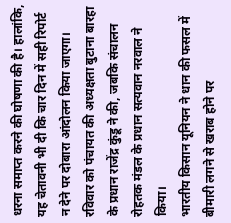धरना समाप्त करने की घोषणा की है। हालांकि, यह चेतावनी भी दी कि चार दिन में सही रिपोर्ट न देने पर दोबारा आंदोलन किया जाएगा। रविवार को पंचायत की अध्यक्षता बुटाना बारहा के प्रधान राजेंद्र कुंडू ने की, जबकि संचालन रोहतक मंडल के प्रधान सत्यवान नरवाल ने किया।
भारतीय किसान यूनियन ने धान की फसल में बीमारी लगने से खराब होने पर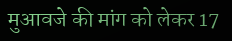मुआवजे की मांग को लेकर 17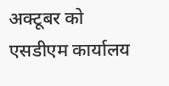अक्टूबर को एसडीएम कार्यालय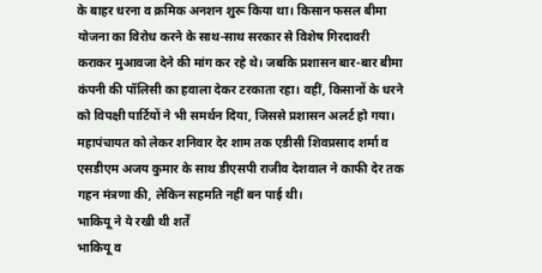के बाहर धरना व क्रमिक अनशन शुरू किया था। किसान फसल बीमा योजना का विरोध करने के साथ-साथ सरकार से विशेष गिरदावरी कराकर मुआवजा देने की मांग कर रहे थे। जबकि प्रशासन बार-बार बीमा कंपनी की पॉलिसी का हवाला देकर टरकाता रहा। वहीं, किसानों के धरने को विपक्षी पार्टियों ने भी समर्थन दिया, जिससे प्रशासन अलर्ट हो गया। महापंचायत को लेकर शनिवार देर शाम तक एडीसी शिवप्रसाद शर्मा व एसडीएम अजय कुमार के साथ डीएसपी राजीव देशवाल ने काफी देर तक गहन मंत्रणा की, लेकिन सहमति नहीं बन पाई थी।
भाकियू ने ये रखी थी शर्तें
भाकियू व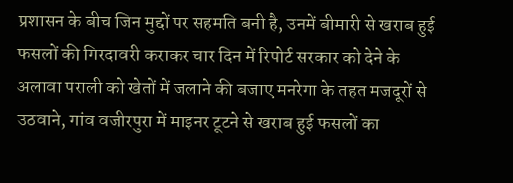प्रशासन के बीच जिन मुद्दों पर सहमति बनी है, उनमें बीमारी से खराब हुई फसलों की गिरदावरी कराकर चार दिन में रिपोर्ट सरकार को देने के अलावा पराली को खेतों में जलाने की बजाए मनरेगा के तहत मजदूरों से उठवाने, गांव वजीरपुरा में माइनर टूटने से खराब हुई फसलों का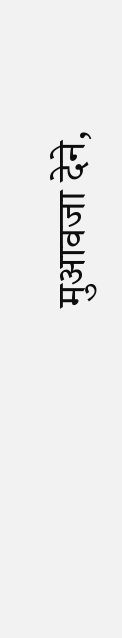मुआवजा देने,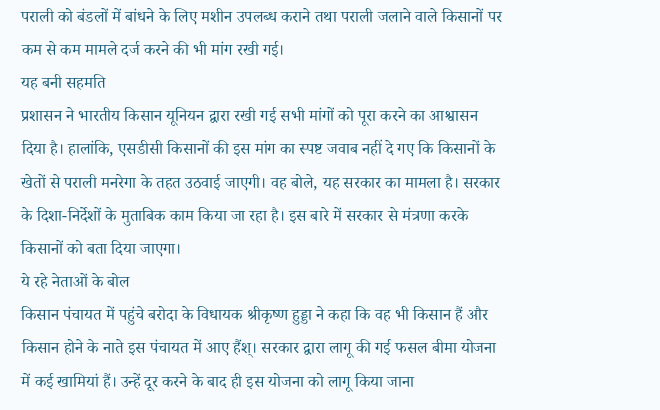पराली को बंडलों में बांधने के लिए मशीन उपलब्ध कराने तथा पराली जलाने वाले किसानों पर कम से कम मामले दर्ज करने की भी मांग रखी गई।
यह बनी सहमति
प्रशासन ने भारतीय किसान यूनियन द्वारा रखी गई सभी मांगों को पूरा करने का आश्वासन दिया है। हालांकि, एसडीसी किसानों की इस मांग का स्पष्ट जवाब नहीं दे गए कि किसानों के खेतों से पराली मनरेगा के तहत उठवाई जाएगी। वह बोले, यह सरकार का मामला है। सरकार के दिशा-निर्देशों के मुताबिक काम किया जा रहा है। इस बारे में सरकार से मंत्रणा करके किसानों को बता दिया जाएगा।
ये रहे नेताओं के बोल
किसान पंचायत में पहुंचे बरोदा के विधायक श्रीकृष्ण हुड्डा ने कहा कि वह भी किसान हैं और किसान होने के नाते इस पंचायत में आए हैंश्। सरकार द्वारा लागू की गई फसल बीमा योजना में कई खामियां हैं। उन्हें दूर करने के बाद ही इस योजना को लागू किया जाना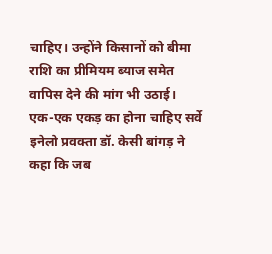चाहिए। उन्होंने किसानों को बीमा राशि का प्रीमियम ब्याज समेत वापिस देने की मांग भी उठाई।
एक-एक एकड़ का होना चाहिए सर्वे
इनेलो प्रवक्ता डॉ. केसी बांगड़ ने कहा कि जब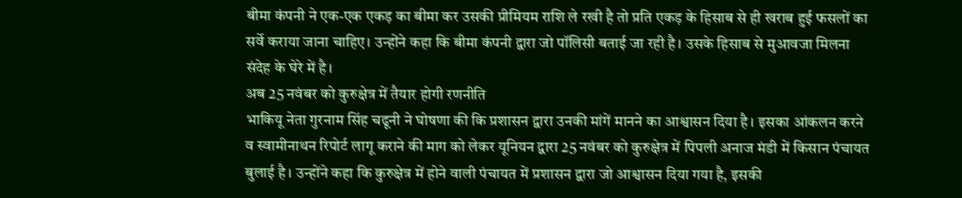बीमा कंपनी ने एक-एक एकड़ का बीमा कर उसकी प्रीमियम राशि ले रखी है तो प्रति एकड़ के हिसाब से ही खराब हुई फसलों का सर्वे कराया जाना चाहिए। उन्होंने कहा कि बीमा कंपनी द्वारा जो पॉलिसी बताई जा रही है। उसके हिसाब से मुआवजा मिलना संदेह के घेरे में है।
अब 25 नवंबर को कुरुक्षेत्र में तैयार होगी रणनीति
भाकियू नेता गुरनाम सिंह चढूनी ने घोषणा की कि प्रशासन द्वारा उनकी मांगें मानने का आश्वासन दिया है। इसका आंकलन करने व स्वामीनाथन रिपोर्ट लागू कराने की माग को लेकर यूनियन द्वारा 25 नवंबर को कुरुक्षेत्र में पिपली अनाज मंडी में किसान पंचायत बुलाई है। उन्होंने कहा कि कुरुक्षेत्र में होने वाली पंचायत में प्रशासन द्वारा जो आश्वासन दिया गया है, इसकी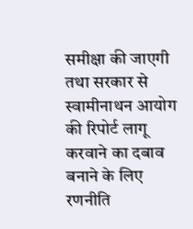समीक्षा की जाएगी तथा सरकार से स्वामीनाथन आयोग की रिपोर्ट लागू करवाने का दबाव बनाने के लिए रणनीति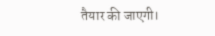तैयार की जाएगी।